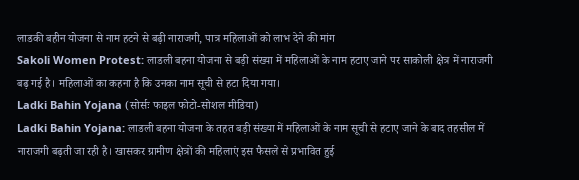लाडकी बहीन योजना से नाम हटने से बढ़ी नाराजगी, पात्र महिलाओं को लाभ देने की मांग
Sakoli Women Protest: लाडली बहना योजना से बड़ी संख्या में महिलाओं के नाम हटाए जाने पर साकोली क्षेत्र में नाराजगी बढ़ गई है। महिलाओं का कहना है कि उनका नाम सूची से हटा दिया गया।
Ladki Bahin Yojana (सोर्सः फाइल फोटो-सोशल मीडिया)
Ladki Bahin Yojana: लाडली बहना योजना के तहत बड़ी संख्या में महिलाओं के नाम सूची से हटाए जाने के बाद तहसील में नाराजगी बढ़ती जा रही है। खासकर ग्रामीण क्षेत्रों की महिलाएं इस फैसले से प्रभावित हुई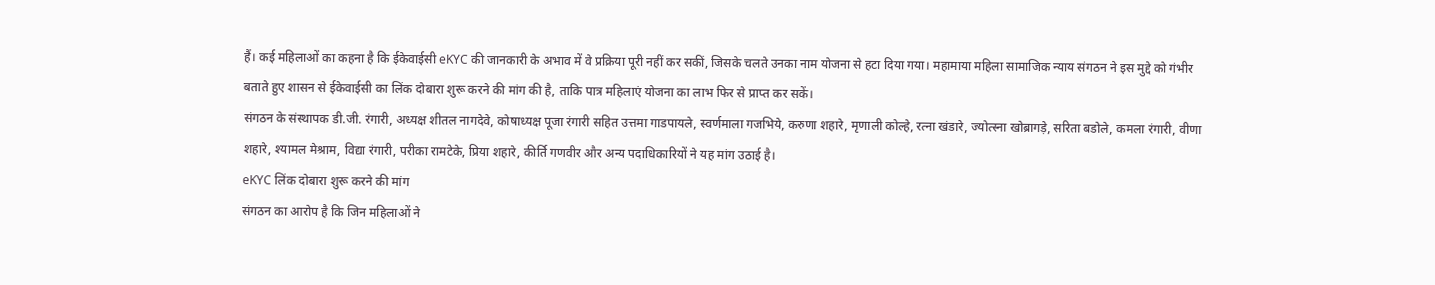हैं। कई महिलाओं का कहना है कि ईकेवाईसी eKYC की जानकारी के अभाव में वे प्रक्रिया पूरी नहीं कर सकीं, जिसके चलते उनका नाम योजना से हटा दिया गया। महामाया महिला सामाजिक न्याय संगठन ने इस मुद्दे को गंभीर बताते हुए शासन से ईकेवाईसी का लिंक दोबारा शुरू करने की मांग की है, ताकि पात्र महिलाएं योजना का लाभ फिर से प्राप्त कर सकें।
संगठन के संस्थापक डी.जी. रंगारी, अध्यक्ष शीतल नागदेवे, कोषाध्यक्ष पूजा रंगारी सहित उत्तमा गाडपायले, स्वर्णमाला गजभिये, करुणा शहारे, मृणाली कोल्हे, रत्ना खंडारे, ज्योत्स्ना खोब्रागड़े, सरिता बडोले, कमला रंगारी, वीणा शहारे, श्यामल मेश्राम, विद्या रंगारी, परीका रामटेके, प्रिया शहारे, कीर्ति गणवीर और अन्य पदाधिकारियों ने यह मांग उठाई है।
eKYC लिंक दोबारा शुरू करने की मांग
संगठन का आरोप है कि जिन महिलाओं ने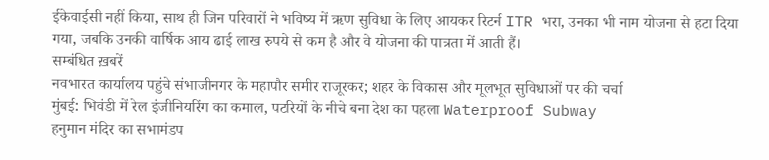ईकेवाईसी नहीं किया, साथ ही जिन परिवारों ने भविष्य में ऋण सुविधा के लिए आयकर रिटर्न ITR भरा, उनका भी नाम योजना से हटा दिया गया, जबकि उनकी वार्षिक आय ढाई लाख रुपये से कम है और वे योजना की पात्रता में आती हैं।
सम्बंधित ख़बरें
नवभारत कार्यालय पहुंचे संभाजीनगर के महापौर समीर राजूरकर; शहर के विकास और मूलभूत सुविधाओं पर की चर्चा
मुंबई: भिवंडी में रेल इंजीनियरिंग का कमाल, पटरियों के नीचे बना देश का पहला Waterproof Subway
हनुमान मंदिर का सभामंडप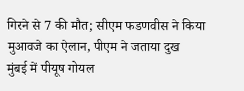गिरने से 7 की मौत; सीएम फडणवीस ने किया मुआवजे का ऐलान, पीएम ने जताया दुख
मुंबई में पीयूष गोयल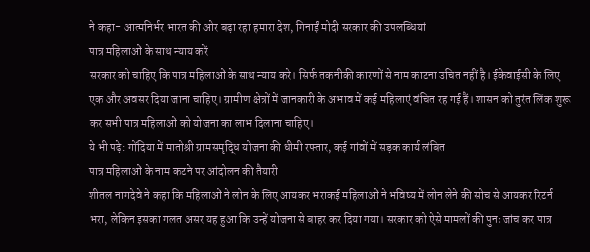ने कहा- आत्मनिर्भर भारत की ओर बढ़ा रहा हमारा देश, गिनाईं मोदी सरकार की उपलब्धियां
पात्र महिलाओं के साथ न्याय करें
सरकार को चाहिए कि पात्र महिलाओं के साथ न्याय करे। सिर्फ तकनीकी कारणों से नाम काटना उचित नहीं है। ईकेवाईसी के लिए एक और अवसर दिया जाना चाहिए। ग्रामीण क्षेत्रों में जानकारी के अभाव में कई महिलाएं वंचित रह गई हैं। शासन को तुरंत लिंक शुरू कर सभी पात्र महिलाओं को योजना का लाभ दिलाना चाहिए।
ये भी पढ़े: गोंदिया में मातोश्री ग्रामसमृद्धि योजना की धीमी रफ्तार, कई गांवों में सड़क कार्य लंबित
पात्र महिलाओं के नाम कटने पर आंदोलन की तैयारी
शीतल नागदेवे ने कहा कि महिलाओं ने लोन के लिए आयकर भराकई महिलाओं ने भविष्य में लोन लेने की सोच से आयकर रिटर्न भरा, लेकिन इसका गलत असर यह हुआ कि उन्हें योजना से बाहर कर दिया गया। सरकार को ऐसे मामलों की पुनः जांच कर पात्र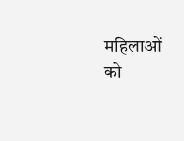महिलाओं को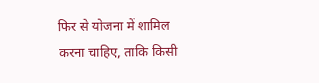फिर से योजना में शामिल करना चाहिए, ताकि किसी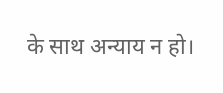के साथ अन्याय न हो।